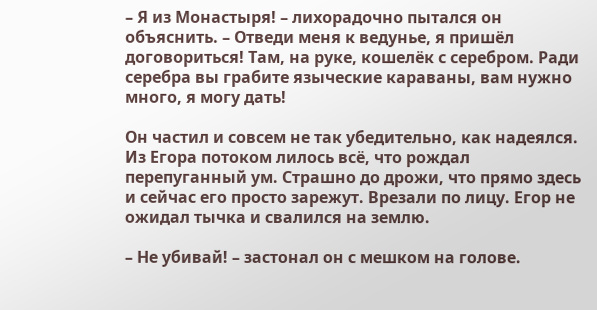– Я из Монастыря! – лихорадочно пытался он объяснить. – Отведи меня к ведунье, я пришёл договориться! Там, на руке, кошелёк с серебром. Ради серебра вы грабите языческие караваны, вам нужно много, я могу дать!

Он частил и совсем не так убедительно, как надеялся. Из Егора потоком лилось всё, что рождал перепуганный ум. Страшно до дрожи, что прямо здесь и сейчас его просто зарежут. Врезали по лицу. Егор не ожидал тычка и свалился на землю.

– Не убивай! – застонал он с мешком на голове.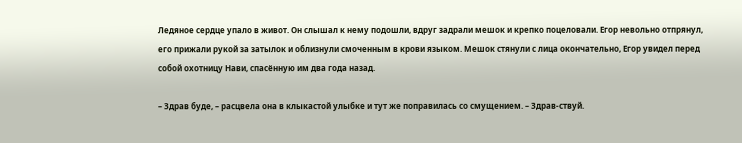Ледяное сердце упало в живот. Он слышал к нему подошли, вдруг задрали мешок и крепко поцеловали. Егор невольно отпрянул, его прижали рукой за затылок и облизнули смоченным в крови языком. Мешок стянули с лица окончательно, Егор увидел перед собой охотницу Нави, спасённую им два года назад.

– Здрав буде, – расцвела она в клыкастой улыбке и тут же поправилась со смущением. – Здрав-ствуй.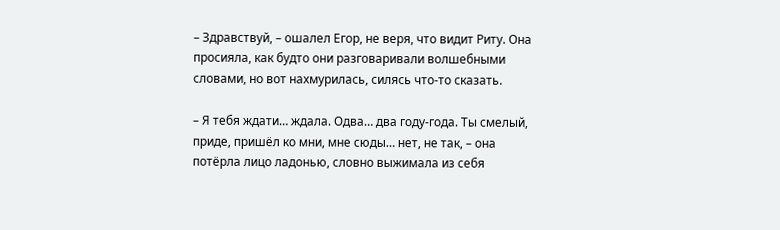– Здравствуй, – ошалел Егор, не веря, что видит Риту. Она просияла, как будто они разговаривали волшебными словами, но вот нахмурилась, силясь что-то сказать.

– Я тебя ждати… ждала. Одва… два году-года. Ты смелый, приде, пришёл ко мни, мне сюды… нет, не так, – она потёрла лицо ладонью, словно выжимала из себя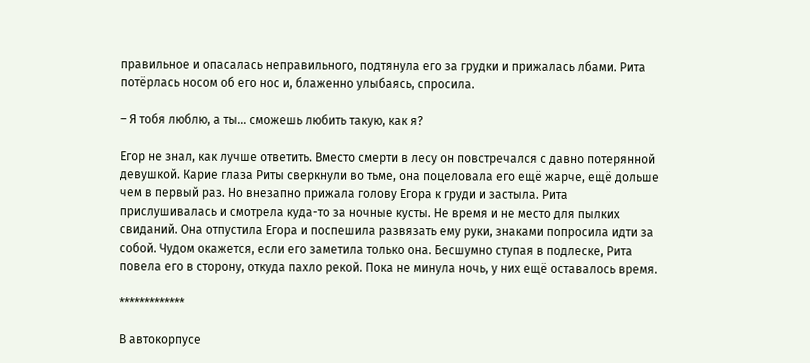правильное и опасалась неправильного, подтянула его за грудки и прижалась лбами. Рита потёрлась носом об его нос и, блаженно улыбаясь, спросила.

– Я тобя люблю, а ты… сможешь любить такую, как я?

Егор не знал, как лучше ответить. Вместо смерти в лесу он повстречался с давно потерянной девушкой. Карие глаза Риты сверкнули во тьме, она поцеловала его ещё жарче, ещё дольше чем в первый раз. Но внезапно прижала голову Егора к груди и застыла. Рита прислушивалась и смотрела куда-то за ночные кусты. Не время и не место для пылких свиданий. Она отпустила Егора и поспешила развязать ему руки, знаками попросила идти за собой. Чудом окажется, если его заметила только она. Бесшумно ступая в подлеске, Рита повела его в сторону, откуда пахло рекой. Пока не минула ночь, у них ещё оставалось время.

*************

В автокорпусе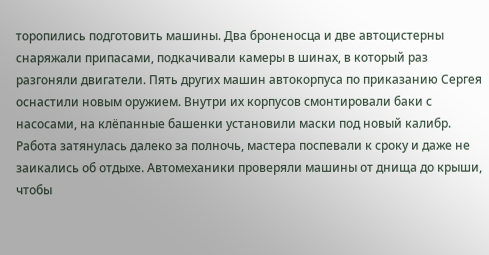торопились подготовить машины. Два броненосца и две автоцистерны снаряжали припасами, подкачивали камеры в шинах, в который раз разгоняли двигатели. Пять других машин автокорпуса по приказанию Сергея оснастили новым оружием. Внутри их корпусов смонтировали баки с насосами, на клёпанные башенки установили маски под новый калибр. Работа затянулась далеко за полночь, мастера поспевали к сроку и даже не заикались об отдыхе. Автомеханики проверяли машины от днища до крыши, чтобы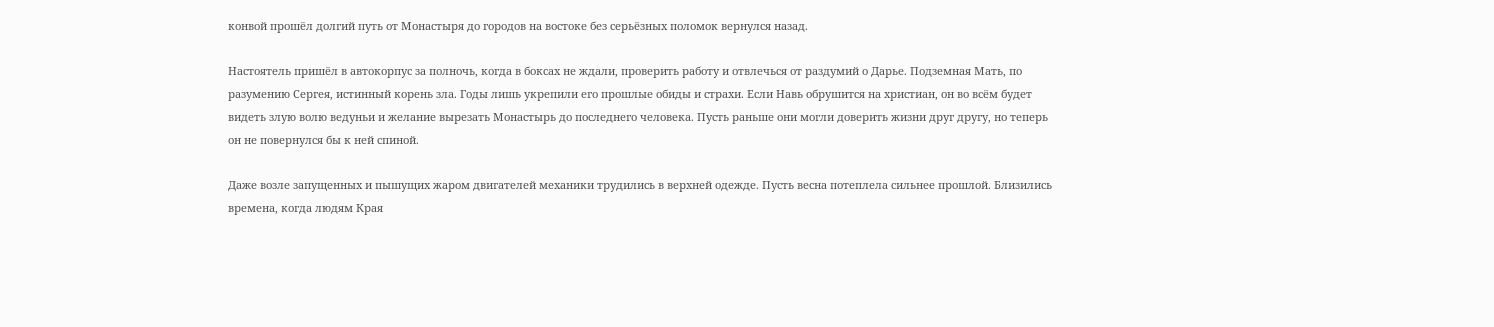конвой прошёл долгий путь от Монастыря до городов на востоке без серьёзных поломок вернулся назад.

Настоятель пришёл в автокорпус за полночь, когда в боксах не ждали, проверить работу и отвлечься от раздумий о Дарье. Подземная Мать, по разумению Сергея, истинный корень зла. Годы лишь укрепили его прошлые обиды и страхи. Если Навь обрушится на христиан, он во всём будет видеть злую волю ведуньи и желание вырезать Монастырь до последнего человека. Пусть раньше они могли доверить жизни друг другу, но теперь он не повернулся бы к ней спиной.

Даже возле запущенных и пышущих жаром двигателей механики трудились в верхней одежде. Пусть весна потеплела сильнее прошлой. Близились времена, когда людям Края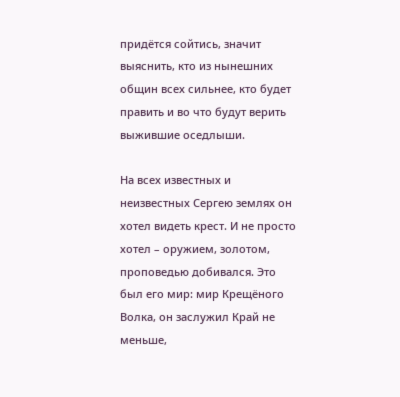придётся сойтись, значит выяснить, кто из нынешних общин всех сильнее, кто будет править и во что будут верить выжившие оседлыши.

На всех известных и неизвестных Сергею землях он хотел видеть крест. И не просто хотел – оружием, золотом, проповедью добивался. Это был его мир: мир Крещёного Волка, он заслужил Край не меньше,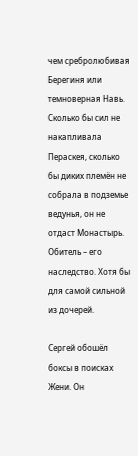чем сребролюбивая Берегиня или темноверная Навь. Сколько бы сил не накапливала Пераскея, сколько бы диких племён не собрала в подземье ведунья, он не отдаст Монастырь. Обитель – его наследство. Хотя бы для самой сильной из дочерей.

Сергей обошёл боксы в поисках Жени. Он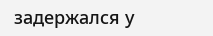задержался у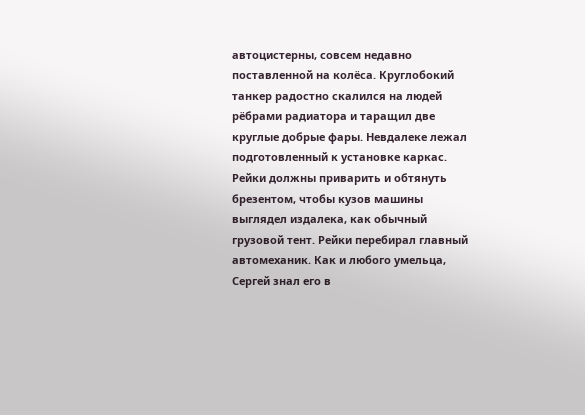автоцистерны, совсем недавно поставленной на колёса. Круглобокий танкер радостно скалился на людей рёбрами радиатора и таращил две круглые добрые фары. Невдалеке лежал подготовленный к установке каркас. Рейки должны приварить и обтянуть брезентом, чтобы кузов машины выглядел издалека, как обычный грузовой тент. Рейки перебирал главный автомеханик. Как и любого умельца, Сергей знал его в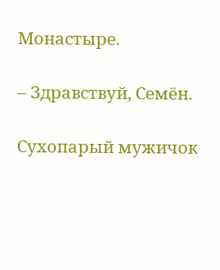Монастыре.

– Здравствуй, Семён.

Сухопарый мужичок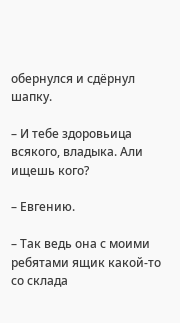обернулся и сдёрнул шапку.

– И тебе здоровьица всякого, владыка. Али ищешь кого?

– Евгению.

– Так ведь она с моими ребятами ящик какой-то со склада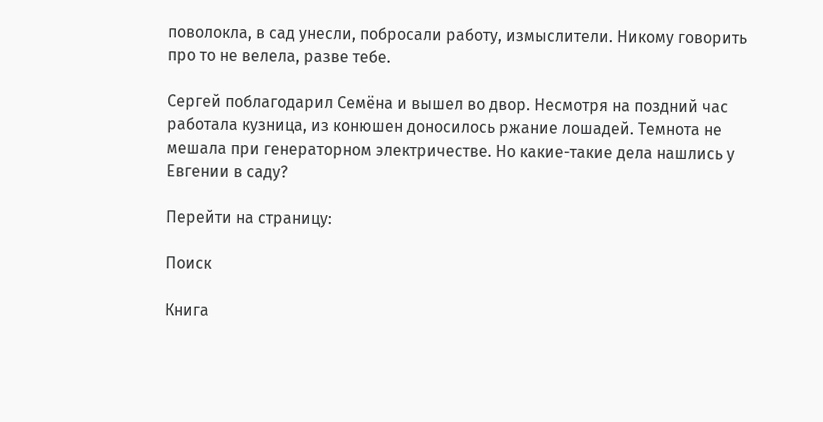поволокла, в сад унесли, побросали работу, измыслители. Никому говорить про то не велела, разве тебе.

Сергей поблагодарил Семёна и вышел во двор. Несмотря на поздний час работала кузница, из конюшен доносилось ржание лошадей. Темнота не мешала при генераторном электричестве. Но какие-такие дела нашлись у Евгении в саду?

Перейти на страницу:

Поиск

Книга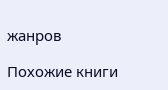жанров

Похожие книги